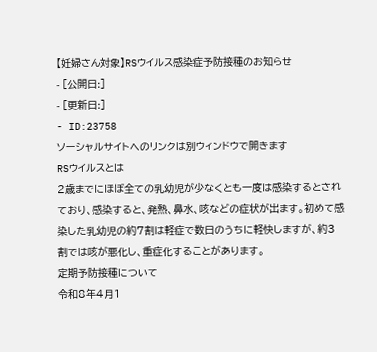【妊婦さん対象】RSウイルス感染症予防接種のお知らせ
- [公開日:]
- [更新日:]
- ID:23758
ソーシャルサイトへのリンクは別ウィンドウで開きます
RSウイルスとは
2歳までにほぼ全ての乳幼児が少なくとも一度は感染するとされており、感染すると、発熱、鼻水、咳などの症状が出ます。初めて感染した乳幼児の約7割は軽症で数日のうちに軽快しますが、約3割では咳が悪化し、重症化することがあります。
定期予防接種について
令和8年4月1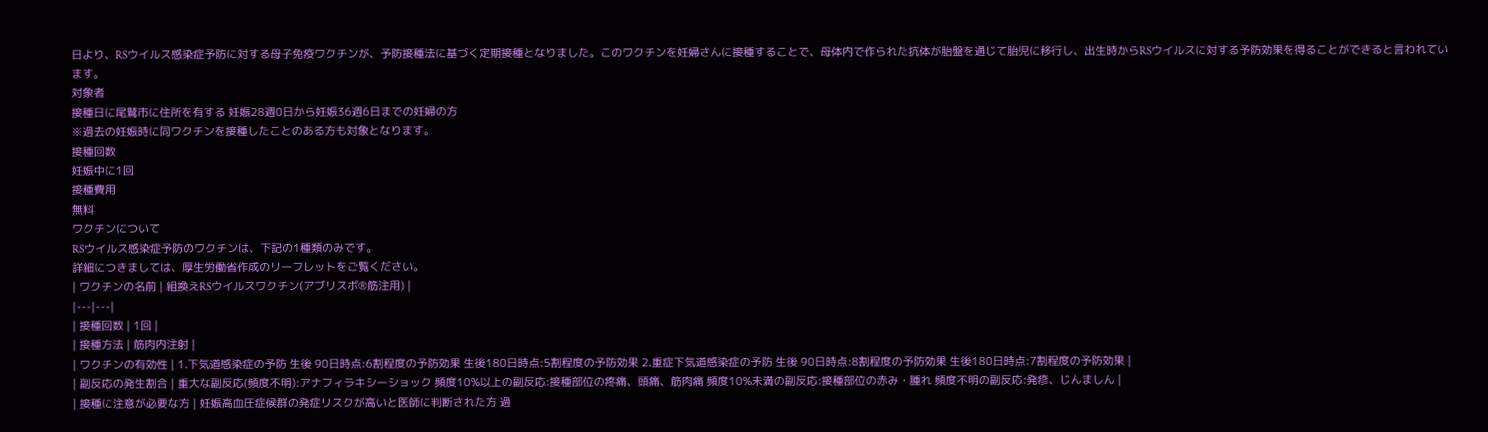日より、RSウイルス感染症予防に対する母子免疫ワクチンが、予防接種法に基づく定期接種となりました。このワクチンを妊婦さんに接種することで、母体内で作られた抗体が胎盤を通じて胎児に移行し、出生時からRSウイルスに対する予防効果を得ることができると言われています。
対象者
接種日に尾鷲市に住所を有する 妊娠28週0日から妊娠36週6日までの妊婦の方
※過去の妊娠時に同ワクチンを接種したことのある方も対象となります。
接種回数
妊娠中に1回
接種費用
無料
ワクチンについて
RSウイルス感染症予防のワクチンは、下記の1種類のみです。
詳細につきましては、厚生労働省作成のリーフレットをご覧ください。
| ワクチンの名前 | 組換えRSウイルスワクチン(アブリスボ®筋注用) |
|---|---|
| 接種回数 | 1回 |
| 接種方法 | 筋肉内注射 |
| ワクチンの有効性 | 1.下気道感染症の予防 生後 90日時点:6割程度の予防効果 生後180日時点:5割程度の予防効果 2.重症下気道感染症の予防 生後 90日時点:8割程度の予防効果 生後180日時点:7割程度の予防効果 |
| 副反応の発生割合 | 重大な副反応(頻度不明):アナフィラキシーショック 頻度10%以上の副反応:接種部位の疼痛、頭痛、筋肉痛 頻度10%未満の副反応:接種部位の赤み・腫れ 頻度不明の副反応:発疹、じんましん |
| 接種に注意が必要な方 | 妊娠高血圧症候群の発症リスクが高いと医師に判断された方 過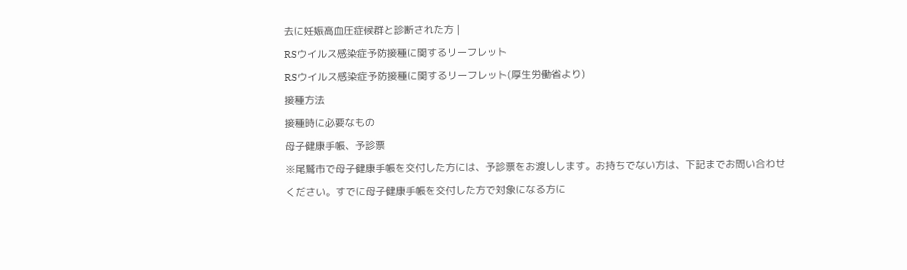去に妊娠高血圧症候群と診断された方 |
RSウイルス感染症予防接種に関するリーフレット
RSウイルス感染症予防接種に関するリーフレット(厚生労働省より)
接種方法
接種時に必要なもの
母子健康手帳、予診票
※尾鷲市で母子健康手帳を交付した方には、予診票をお渡しします。お持ちでない方は、下記までお問い合わせください。すでに母子健康手帳を交付した方で対象になる方に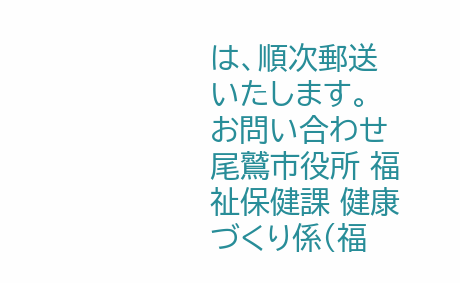は、順次郵送いたします。
お問い合わせ
尾鷲市役所 福祉保健課 健康づくり係(福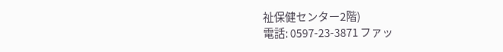祉保健センター2階)
電話: 0597-23-3871 ファッ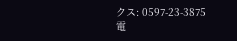クス: 0597-23-3875
電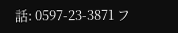話: 0597-23-3871 フ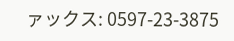ァックス: 0597-23-3875